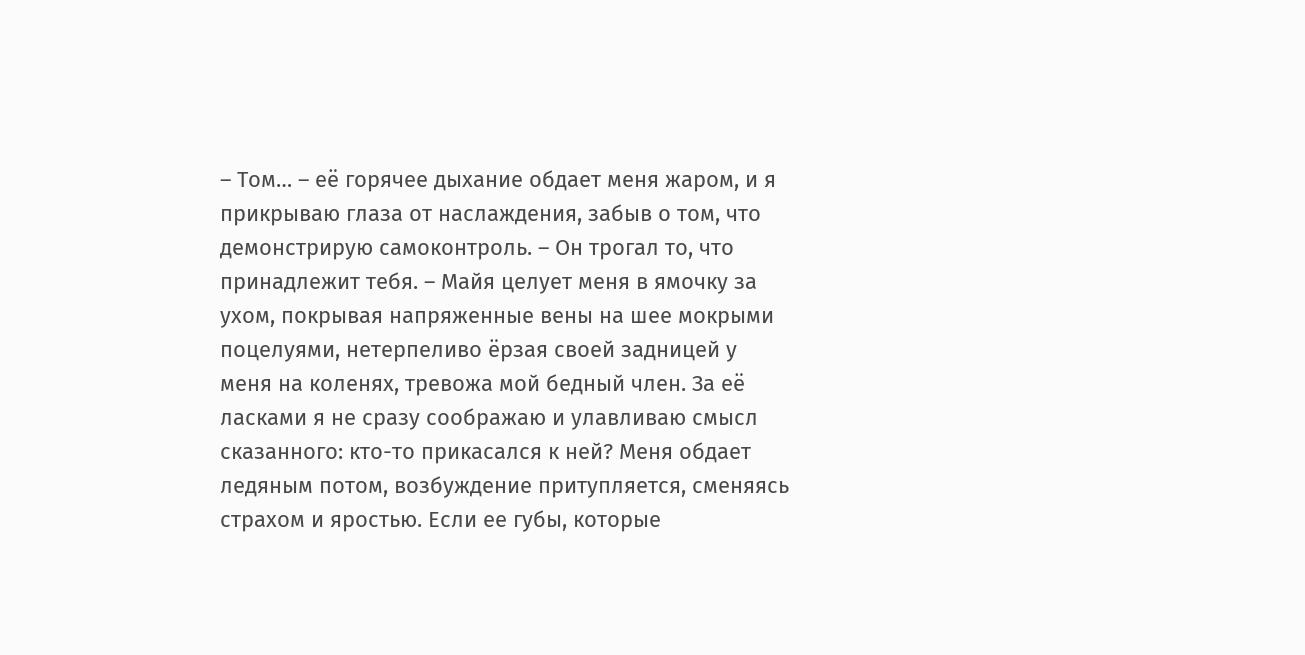– Том… – её горячее дыхание обдает меня жаром, и я прикрываю глаза от наслаждения, забыв о том, что демонстрирую самоконтроль. – Он трогал то, что принадлежит тебя. – Майя целует меня в ямочку за ухом, покрывая напряженные вены на шее мокрыми поцелуями, нетерпеливо ёрзая своей задницей у меня на коленях, тревожа мой бедный член. За её ласками я не сразу соображаю и улавливаю смысл сказанного: кто-то прикасался к ней? Меня обдает ледяным потом, возбуждение притупляется, сменяясь страхом и яростью. Если ее губы, которые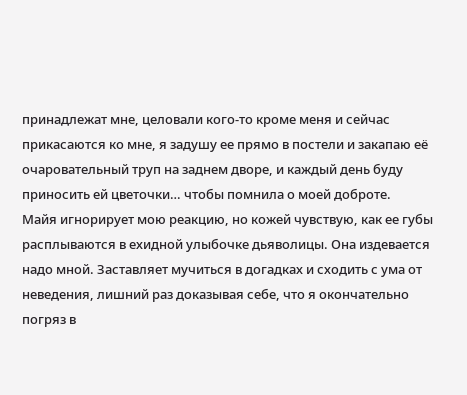принадлежат мне, целовали кого-то кроме меня и сейчас прикасаются ко мне, я задушу ее прямо в постели и закапаю её очаровательный труп на заднем дворе, и каждый день буду приносить ей цветочки… чтобы помнила о моей доброте.
Майя игнорирует мою реакцию, но кожей чувствую, как ее губы расплываются в ехидной улыбочке дьяволицы. Она издевается надо мной. Заставляет мучиться в догадках и сходить с ума от неведения, лишний раз доказывая себе, что я окончательно погряз в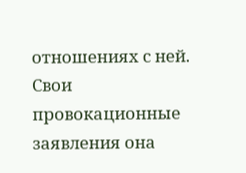отношениях с ней. Свои провокационные заявления она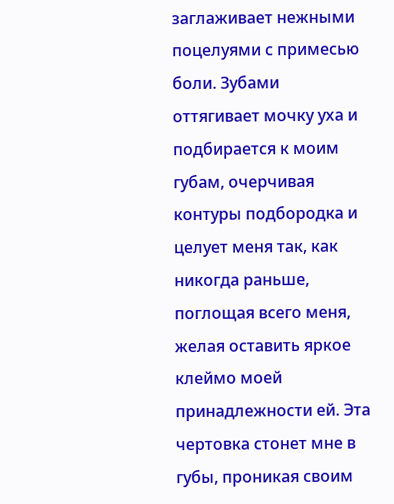заглаживает нежными поцелуями с примесью боли. Зубами оттягивает мочку уха и подбирается к моим губам, очерчивая контуры подбородка и целует меня так, как никогда раньше, поглощая всего меня, желая оставить яркое клеймо моей принадлежности ей. Эта чертовка стонет мне в губы, проникая своим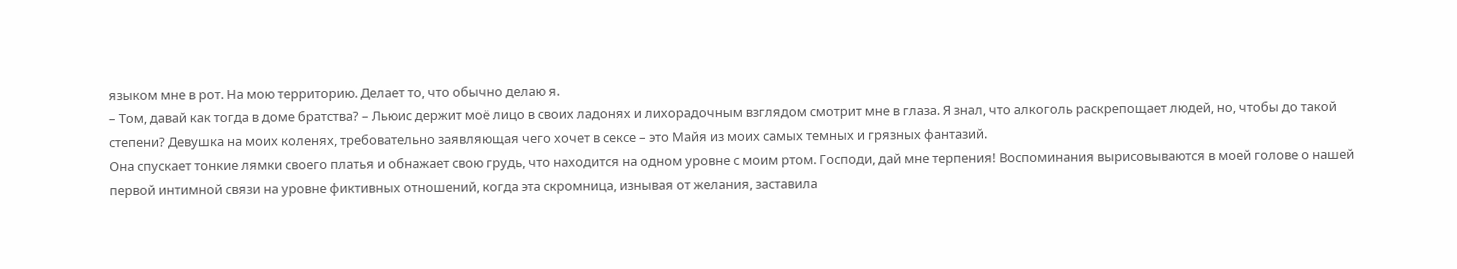языком мне в рот. На мою территорию. Делает то, что обычно делаю я.
– Том, давай как тогда в доме братства? – Льюис держит моё лицо в своих ладонях и лихорадочным взглядом смотрит мне в глаза. Я знал, что алкоголь раскрепощает людей, но, чтобы до такой степени? Девушка на моих коленях, требовательно заявляющая чего хочет в сексе – это Майя из моих самых темных и грязных фантазий.
Она спускает тонкие лямки своего платья и обнажает свою грудь, что находится на одном уровне с моим ртом. Господи, дай мне терпения! Воспоминания вырисовываются в моей голове о нашей первой интимной связи на уровне фиктивных отношений, когда эта скромница, изнывая от желания, заставила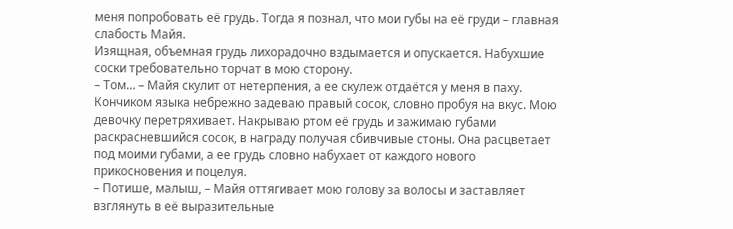меня попробовать её грудь. Тогда я познал, что мои губы на её груди – главная слабость Майя.
Изящная, объемная грудь лихорадочно вздымается и опускается. Набухшие соски требовательно торчат в мою сторону.
– Том… – Майя скулит от нетерпения, а ее скулеж отдаётся у меня в паху. Кончиком языка небрежно задеваю правый сосок, словно пробуя на вкус. Мою девочку перетряхивает. Накрываю ртом её грудь и зажимаю губами раскрасневшийся сосок, в награду получая сбивчивые стоны. Она расцветает под моими губами, а ее грудь словно набухает от каждого нового прикосновения и поцелуя.
– Потише, малыш, – Майя оттягивает мою голову за волосы и заставляет взглянуть в её выразительные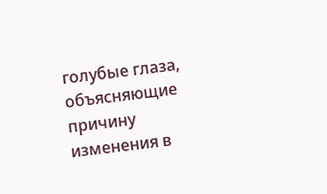голубые глаза, объясняющие причину изменения в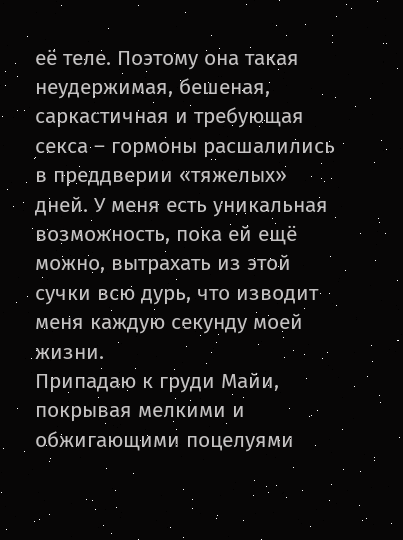её теле. Поэтому она такая неудержимая, бешеная, саркастичная и требующая секса – гормоны расшалились в преддверии «тяжелых» дней. У меня есть уникальная возможность, пока ей ещё можно, вытрахать из этой сучки всю дурь, что изводит меня каждую секунду моей жизни.
Припадаю к груди Майи, покрывая мелкими и обжигающими поцелуями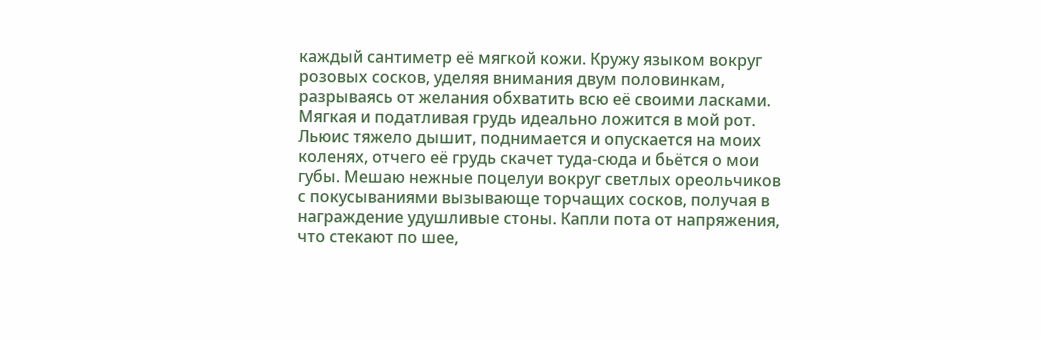каждый сантиметр её мягкой кожи. Кружу языком вокруг розовых сосков, уделяя внимания двум половинкам, разрываясь от желания обхватить всю её своими ласками. Мягкая и податливая грудь идеально ложится в мой рот. Льюис тяжело дышит, поднимается и опускается на моих коленях, отчего её грудь скачет туда-сюда и бьётся о мои губы. Мешаю нежные поцелуи вокруг светлых ореольчиков с покусываниями вызывающе торчащих сосков, получая в награждение удушливые стоны. Капли пота от напряжения, что стекают по шее,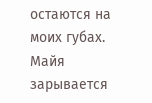остаются на моих губах. Майя зарывается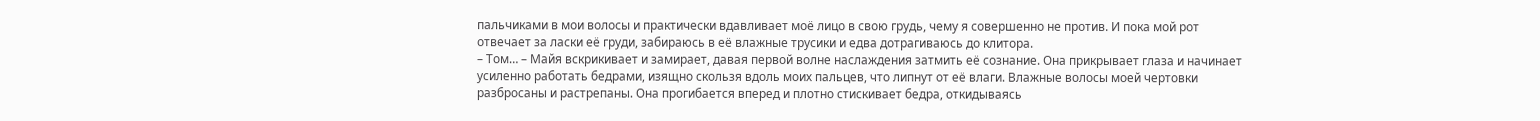пальчиками в мои волосы и практически вдавливает моё лицо в свою грудь, чему я совершенно не против. И пока мой рот отвечает за ласки её груди, забираюсь в её влажные трусики и едва дотрагиваюсь до клитора.
– Том… – Майя вскрикивает и замирает, давая первой волне наслаждения затмить её сознание. Она прикрывает глаза и начинает усиленно работать бедрами, изящно скользя вдоль моих пальцев, что липнут от её влаги. Влажные волосы моей чертовки разбросаны и растрепаны. Она прогибается вперед и плотно стискивает бедра, откидываясь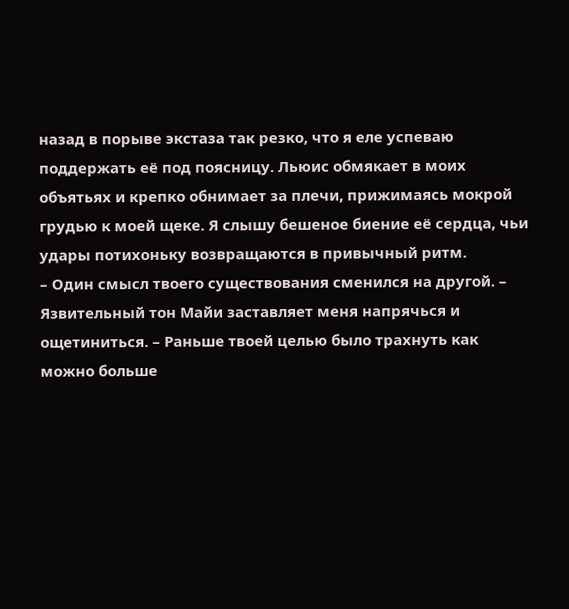назад в порыве экстаза так резко, что я еле успеваю поддержать её под поясницу. Льюис обмякает в моих объятьях и крепко обнимает за плечи, прижимаясь мокрой грудью к моей щеке. Я слышу бешеное биение её сердца, чьи удары потихоньку возвращаются в привычный ритм.
– Один смысл твоего существования сменился на другой. – Язвительный тон Майи заставляет меня напрячься и ощетиниться. – Раньше твоей целью было трахнуть как можно больше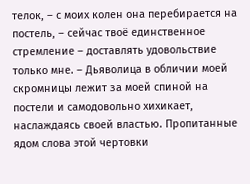телок, – с моих колен она перебирается на постель, – сейчас твоё единственное стремление – доставлять удовольствие только мне. – Дьяволица в обличии моей скромницы лежит за моей спиной на постели и самодовольно хихикает, наслаждаясь своей властью. Пропитанные ядом слова этой чертовки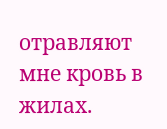отравляют мне кровь в жилах.